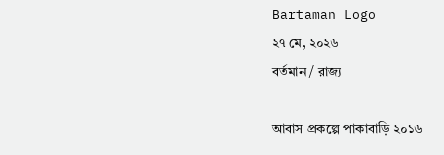Bartaman Logo
২৭ মে, ২০২৬
বর্তমান / রাজ্য

আবাস প্রকল্পে পাকাবাড়ি ২০১৬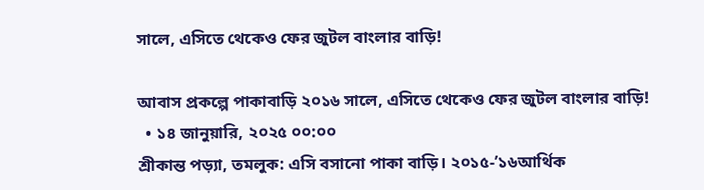সালে, এসিতে থেকেও ফের জুটল বাংলার বাড়ি!

আবাস প্রকল্পে পাকাবাড়ি ২০১৬ সালে, এসিতে থেকেও ফের জুটল বাংলার বাড়ি!
  • ১৪ জানুয়ারি, ২০২৫ ০০:০০
শ্রীকান্ত পড়্যা, তমলুক: এসি বসানো পাকা বাড়ি। ২০১৫-’১৬আর্থিক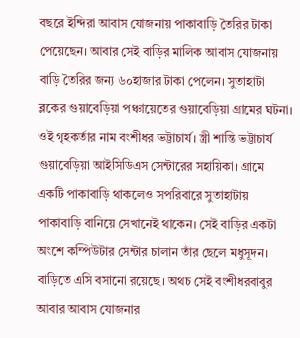বছরে ইন্দিরা আবাস যোজনায় পাকাবাড়ি তৈরির টাকা পেয়েছেন। আবার সেই বাড়ির মালিক আবাস যোজনায় বাড়ি তৈরির জন্য ৬০হাজার টাকা পেলেন। সুতাহাটা ব্লকের গুয়াবেড়িয়া পঞ্চায়েতের গুয়াবেড়িয়া গ্রামের ঘটনা। ওই গৃহকর্তার নাম বংশীধর ভট্টাচার্য। স্ত্রী শান্তি ভট্টাচার্য গুয়াবেড়িয়া আইসিডিএস সেন্টারের সহায়িকা। গ্রামে একটি পাকাবাড়ি থাকলেও সপরিবারে সুতাহাটায় পাকাবাড়ি বানিয়ে সেখানেই থাকেন। সেই বাড়ির একটা অংশে কম্পিউটার সেন্টার চালান তাঁর ছেলে মধুসূদন। বাড়িতে এসি বসানো রয়েছে। অথচ সেই বংশীধরবাবুর আবার আবাস যোজনার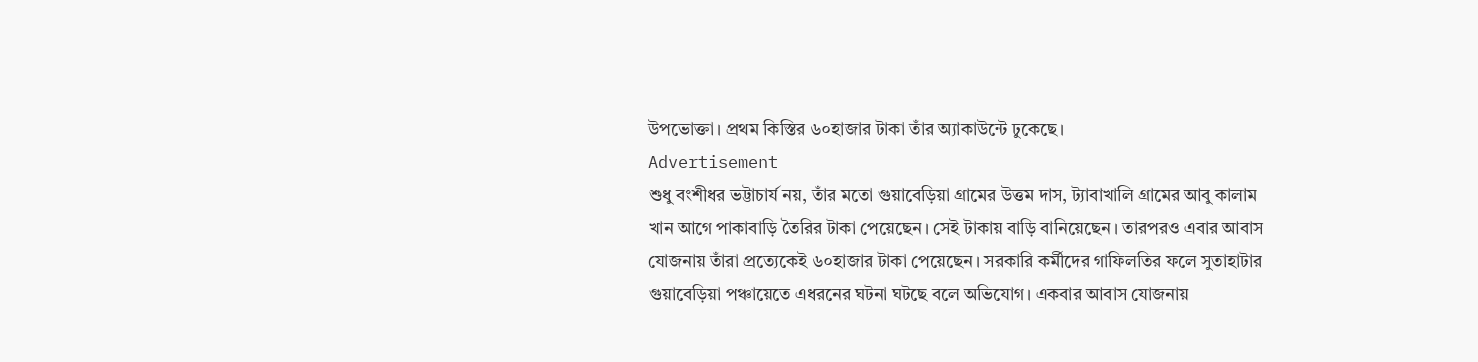উপভোক্তা। প্রথম কিস্তির ৬০হাজার টাকা তাঁর অ্যাকাউন্টে ঢুকেছে।
Advertisement
শুধু বংশীধর ভট্টাচার্য নয়, তাঁর মতো গুয়াবেড়িয়া গ্রামের উত্তম দাস, ট্যাবাখালি গ্রামের আবু কালাম খান আগে পাকাবাড়ি তৈরির টাকা পেয়েছেন। সেই টাকায় বাড়ি বানিয়েছেন। তারপরও এবার আবাস যোজনায় তাঁরা প্রত্যেকেই ৬০হাজার টাকা পেয়েছেন। সরকারি কর্মীদের গাফিলতির ফলে সুতাহাটার গুয়াবেড়িয়া পঞ্চায়েতে এধরনের ঘটনা ঘটছে বলে অভিযোগ। একবার আবাস যোজনায়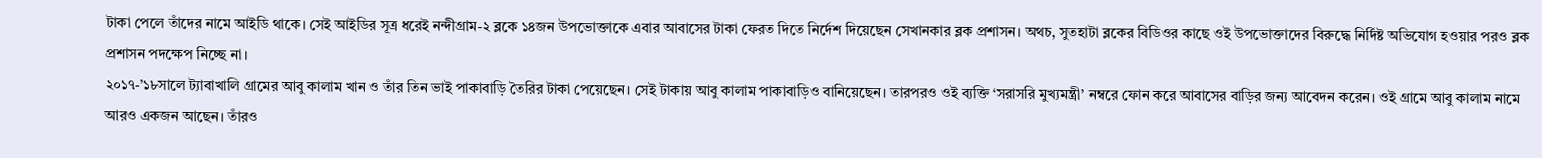টাকা পেলে তাঁদের নামে আইডি থাকে। সেই আইডির সূত্র ধরেই নন্দীগ্রাম-২ ব্লকে ১৪জন উপভোক্তাকে এবার আবাসের টাকা ফেরত দিতে নির্দেশ দিয়েছেন সেখানকার ব্লক প্রশাসন। অথচ, সুতহাটা ব্লকের বিডিওর কাছে ওই উপভোক্তাদের বিরুদ্ধে নির্দিষ্ট অভিযোগ হওয়ার পরও ব্লক প্রশাসন পদক্ষেপ নিচ্ছে না।
২০১৭-’১৮সালে ট্যাবাখালি গ্রামের আবু কালাম খান ও তাঁর তিন ভাই পাকাবাড়ি তৈরির টাকা পেয়েছেন। সেই টাকায় আবু কালাম পাকাবাড়িও বানিয়েছেন। তারপরও ওই ব্যক্তি ‘সরাসরি মুখ্যমন্ত্রী’ নম্বরে ফোন করে আবাসের বাড়ির জন্য আবেদন করেন। ওই গ্রামে আবু কালাম নামে আরও একজন আছেন। তাঁরও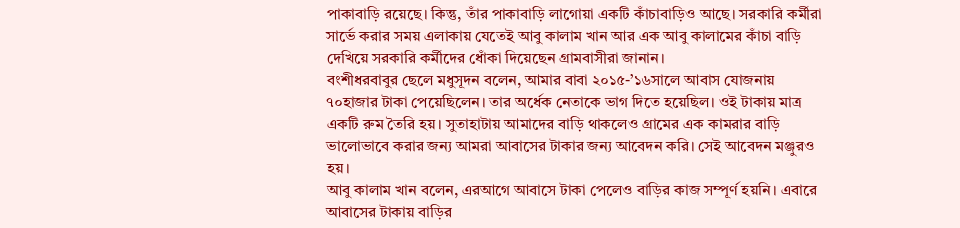পাকাবাড়ি রয়েছে। কিন্তু, তাঁর পাকাবাড়ি লাগোয়া একটি কাঁচাবাড়িও আছে। সরকারি কর্মীরা সার্ভে করার সময় এলাকায় যেতেই আবু কালাম খান আর এক আবু কালামের কাঁচা বাড়ি দেখিয়ে সরকারি কর্মীদের ধোঁকা দিয়েছেন গ্রামবাসীরা জানান।
বংশীধরবাবুর ছেলে মধুসূদন বলেন, আমার বাবা ২০১৫-’১৬সালে আবাস যোজনায় ৭০হাজার টাকা পেয়েছিলেন। তার অর্ধেক নেতাকে ভাগ দিতে হয়েছিল। ওই টাকায় মাত্র একটি রুম তৈরি হয়। সুতাহাটায় আমাদের বাড়ি থাকলেও গ্রামের এক কামরার বাড়ি ভালোভাবে করার জন্য আমরা আবাসের টাকার জন্য আবেদন করি। সেই আবেদন মঞ্জুরও হয়।
আবু কালাম খান বলেন, এরআগে আবাসে টাকা পেলেও বাড়ির কাজ সম্পূর্ণ হয়নি। এবারে আবাসের টাকায় বাড়ির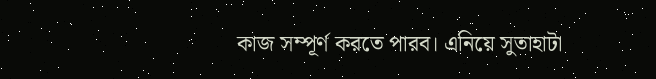কাজ সম্পূর্ণ করতে পারব। এনিয়ে সুতাহাটা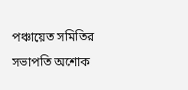পঞ্চায়েত সমিতির সভাপতি অশোক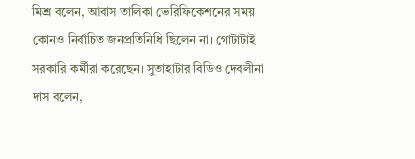মিশ্র বলেন, আবাস তালিকা ভেরিফিকেশনের সময় কোনও নির্বাচিত জনপ্রতিনিধি ছিলেন না। গোটাটাই সরকারি কর্মীরা করেছেন। সুতাহাটার বিডিও দেবলীনা দাস বলেন,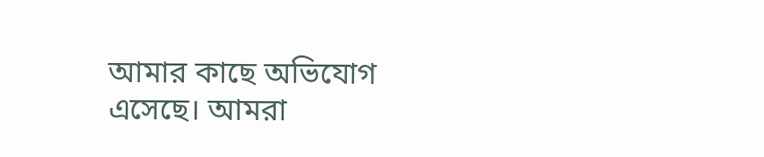আমার কাছে অভিযোগ এসেছে। আমরা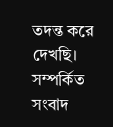তদন্ত করে দেখছি।
সম্পর্কিত সংবাদ